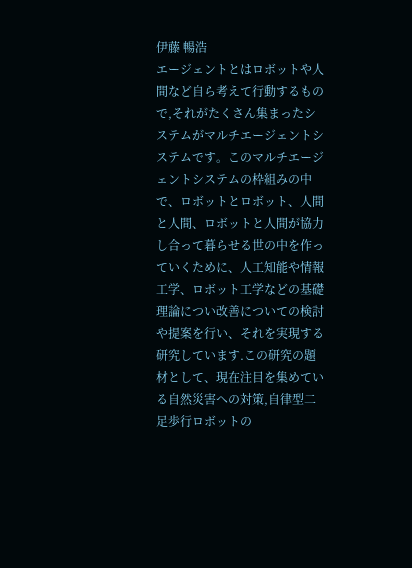伊藤 暢浩
エージェントとはロボットや人間など自ら考えて行動するもので,それがたくさん集まったシステムがマルチエージェントシステムです。このマルチエージェントシステムの枠組みの中で、ロボットとロボット、人間と人間、ロボットと人間が協力し合って暮らせる世の中を作っていくために、人工知能や情報工学、ロボット工学などの基礎 理論につい改善についての検討や提案を行い、それを実現する研究しています.この研究の題材として、現在注目を集めている自然災害への対策,自律型二足歩行ロボットの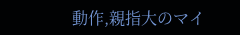動作,親指大のマイ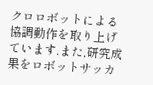クロロボットによる協調動作を取り上げています.また,研究成果をロボットサッカ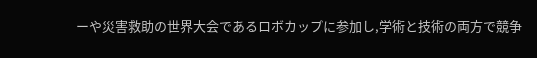ーや災害救助の世界大会であるロボカップに参加し,学術と技術の両方で競争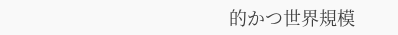的かつ世界規模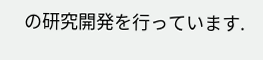の研究開発を行っています.